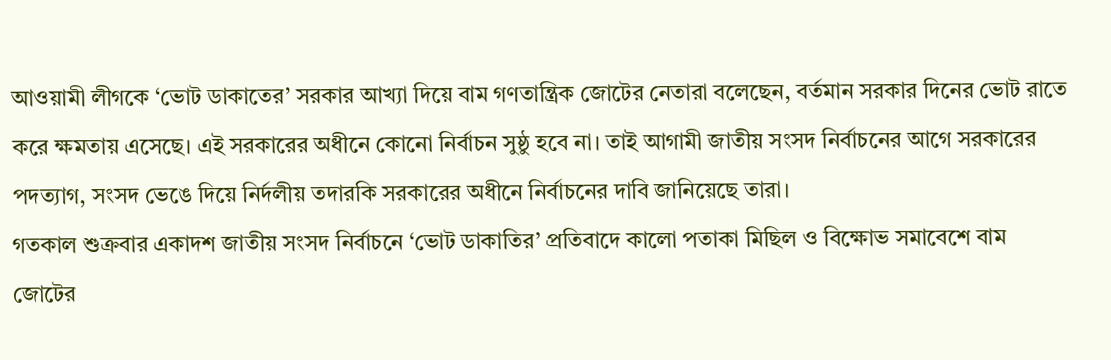আওয়ামী লীগকে ‘ভোট ডাকাতের’ সরকার আখ্যা দিয়ে বাম গণতান্ত্রিক জোটের নেতারা বলেছেন, বর্তমান সরকার দিনের ভোট রাতে করে ক্ষমতায় এসেছে। এই সরকারের অধীনে কোনো নির্বাচন সুষ্ঠু হবে না। তাই আগামী জাতীয় সংসদ নির্বাচনের আগে সরকারের পদত্যাগ, সংসদ ভেঙে দিয়ে নির্দলীয় তদারকি সরকারের অধীনে নির্বাচনের দাবি জানিয়েছে তারা।
গতকাল শুক্রবার একাদশ জাতীয় সংসদ নির্বাচনে ‘ভোট ডাকাতির’ প্রতিবাদে কালো পতাকা মিছিল ও বিক্ষোভ সমাবেশে বাম জোটের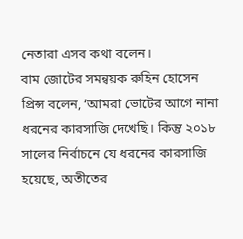নেতারা এসব কথা বলেন।
বাম জোটের সমন্বয়ক রুহিন হোসেন প্রিন্স বলেন, ‘আমরা ভোটের আগে নানা ধরনের কারসাজি দেখেছি। কিন্তু ২০১৮ সালের নির্বাচনে যে ধরনের কারসাজি হয়েছে, অতীতের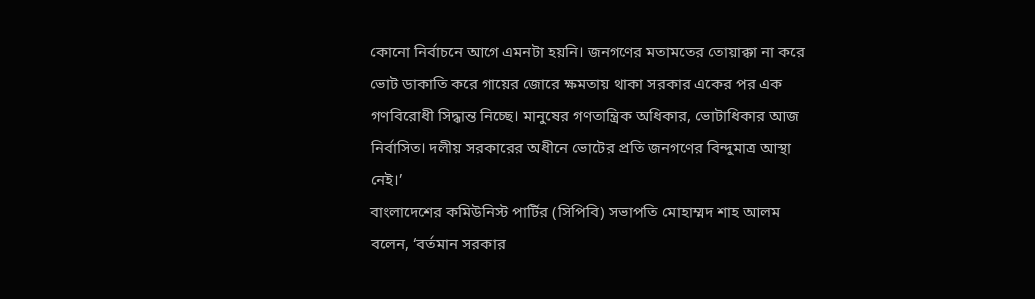কোনো নির্বাচনে আগে এমনটা হয়নি। জনগণের মতামতের তোয়াক্কা না করে ভোট ডাকাতি করে গায়ের জোরে ক্ষমতায় থাকা সরকার একের পর এক গণবিরোধী সিদ্ধান্ত নিচ্ছে। মানুষের গণতান্ত্রিক অধিকার, ভোটাধিকার আজ নির্বাসিত। দলীয় সরকারের অধীনে ভোটের প্রতি জনগণের বিন্দুমাত্র আস্থা নেই।’
বাংলাদেশের কমিউনিস্ট পার্টির (সিপিবি) সভাপতি মোহাম্মদ শাহ আলম বলেন, ‘বর্তমান সরকার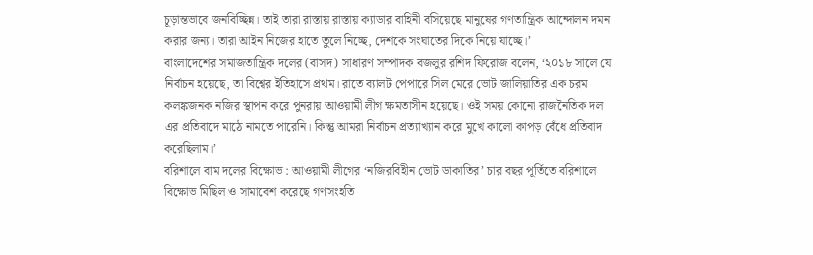চূড়ান্তভাবে জনবিচ্ছিন্ন। তাই তারা রাস্তায় রাস্তায় ক্যাডার বাহিনী বসিয়েছে মানুষের গণতান্ত্রিক আন্দোলন দমন করার জন্য। তারা আইন নিজের হাতে তুলে নিচ্ছে, দেশকে সংঘাতের দিকে নিয়ে যাচ্ছে।’
বাংলাদেশের সমাজতান্ত্রিক দলের (বাসদ) সাধারণ সম্পাদক বজলুর রশিদ ফিরোজ বলেন, ‘২০১৮ সালে যে নির্বাচন হয়েছে, তা বিশ্বের ইতিহাসে প্রথম। রাতে ব্যালট পেপারে সিল মেরে ভোট জালিয়াতির এক চরম কলঙ্কজনক নজির স্থাপন করে পুনরায় আওয়ামী লীগ ক্ষমতাসীন হয়েছে। ওই সময় কোনো রাজনৈতিক দল এর প্রতিবাদে মাঠে নামতে পারেনি। কিন্তু আমরা নির্বাচন প্রত্যাখ্যান করে মুখে কালো কাপড় বেঁধে প্রতিবাদ করেছিলাম।’
বরিশালে বাম দলের বিক্ষোভ : আওয়ামী লীগের ‘নজিরবিহীন ভোট ডাকাতির’ চার বছর পূর্তিতে বরিশালে বিক্ষোভ মিছিল ও সামাবেশ করেছে গণসংহতি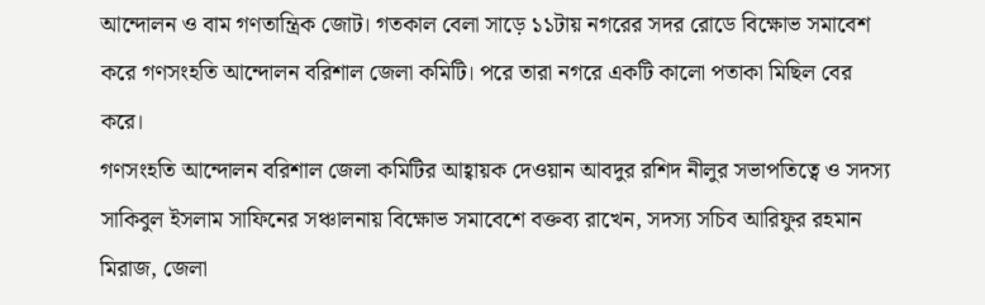আন্দোলন ও বাম গণতান্ত্রিক জোট। গতকাল বেলা সাড়ে ১১টায় নগরের সদর রোডে বিক্ষোভ সমাবেশ করে গণসংহতি আন্দোলন বরিশাল জেলা কমিটি। পরে তারা নগরে একটি কালো পতাকা মিছিল বের করে।
গণসংহতি আন্দোলন বরিশাল জেলা কমিটির আহ্বায়ক দেওয়ান আবদুর রশিদ নীলুর সভাপতিত্বে ও সদস্য সাকিবুল ইসলাম সাফিনের সঞ্চালনায় বিক্ষোভ সমাবেশে বক্তব্য রাখেন, সদস্য সচিব আরিফুর রহমান মিরাজ, জেলা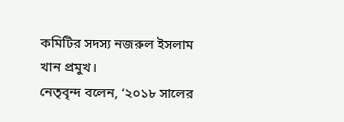কমিটির সদস্য নজরুল ইসলাম খান প্রমুখ।
নেতৃবৃন্দ বলেন, ‘২০১৮ সালের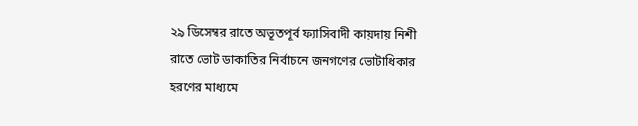২৯ ডিসেম্বর রাতে অভূতপূর্ব ফ্যাসিবাদী কায়দায় নিশী রাতে ভোট ডাকাতির নির্বাচনে জনগণের ভোটাধিকার হরণের মাধ্যমে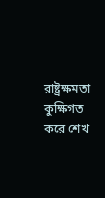রাষ্ট্রক্ষমতা কুক্ষিগত করে শেখ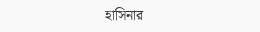হাসিনার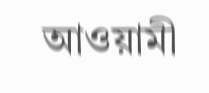আওয়ামী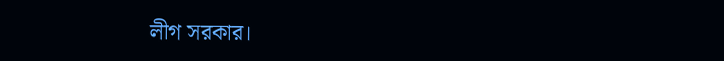লীগ সরকার।